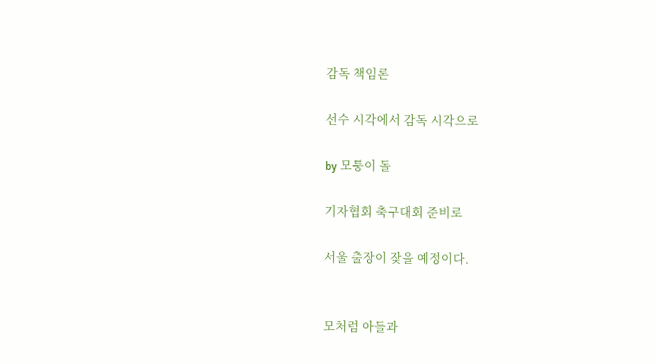감독 책임론

선수 시각에서 감독 시각으로

by 모퉁이 돌

기자협회 축구대회 준비로

서울 출장이 잦을 예정이다.


모처럼 아들과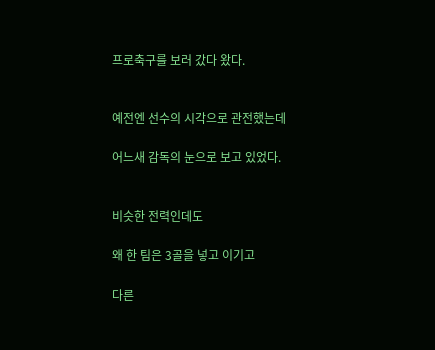프로축구를 보러 갔다 왔다.


예전엔 선수의 시각으로 관전했는데

어느새 감독의 눈으로 보고 있었다.


비슷한 전력인데도

왜 한 팀은 3골을 넣고 이기고

다른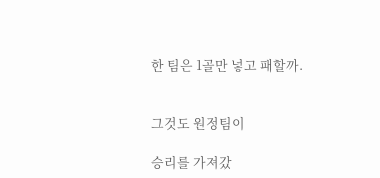한 팀은 1골만 넣고 패할까.


그것도 원정팀이

승리를 가져갔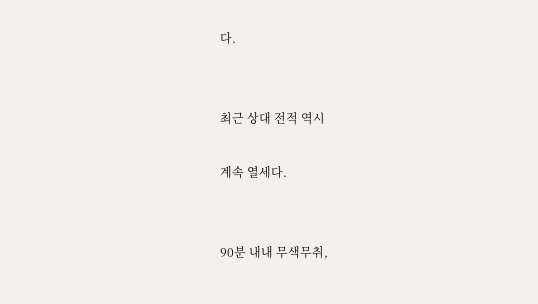다.


최근 상대 전적 역시

계속 열세다.


90분 내내 무색무취,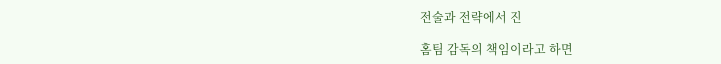전술과 전략에서 진

홈팀 감독의 책임이라고 하면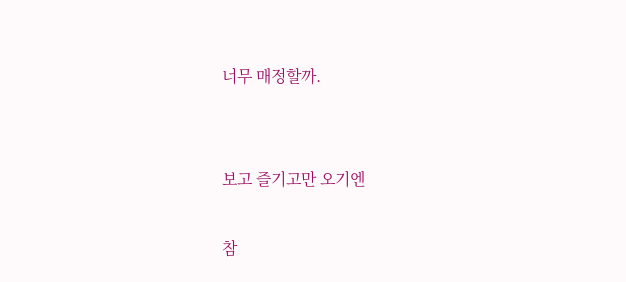너무 매정할까.


보고 즐기고만 오기엔

참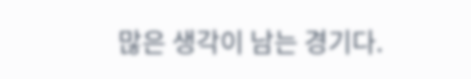많은 생각이 남는 경기다.